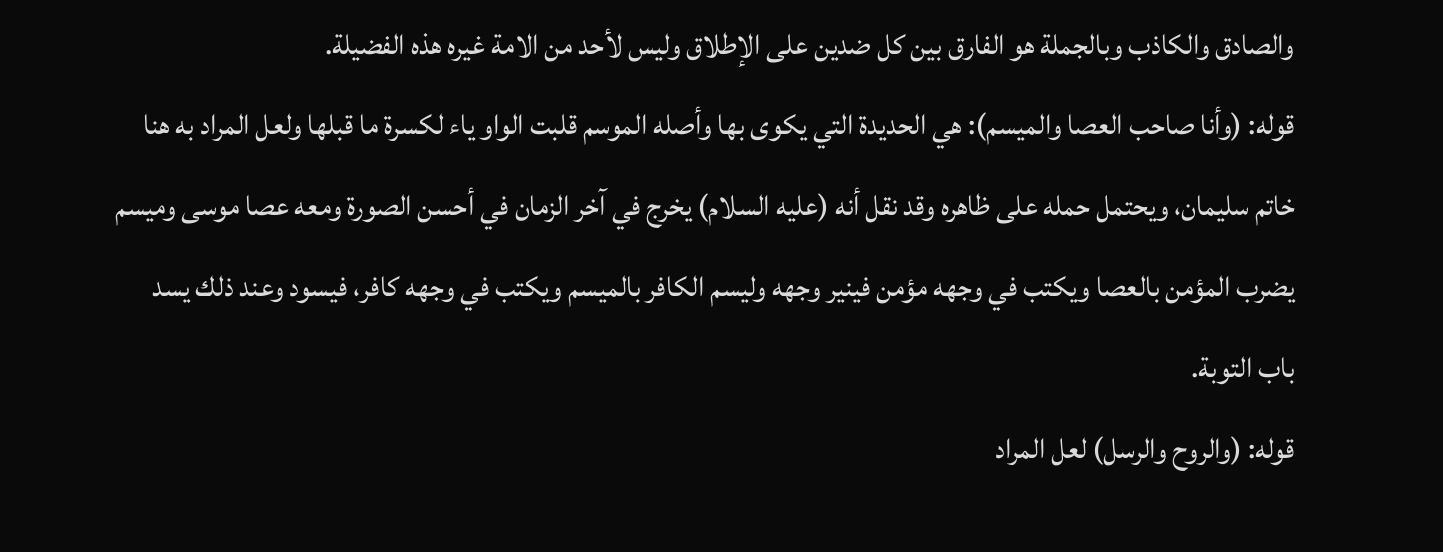والصادق والكاذب وبالجملة هو الفارق بين كل ضدين على الإطلاق وليس لأحد من الامة غيره هذه الفضيلة.
قوله: (وأنا صاحب العصا والميسم): هي الحديدة التي يكوى بها وأصله الموسم قلبت الواو ياء لكسرة ما قبلها ولعل المراد به هنا خاتم سليمان، ويحتمل حمله على ظاهره وقد نقل أنه (عليه السلام) يخرج في آخر الزمان في أحسن الصورة ومعه عصا موسى وميسم يضرب المؤمن بالعصا ويكتب في وجهه مؤمن فينير وجهه وليسم الكافر بالميسم ويكتب في وجهه كافر، فيسود وعند ذلك يسد باب التوبة.
قوله: (والروح والرسل) لعل المراد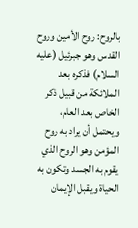بالروح: روح الأمين وروح القدس وهو جبرئيل (عليه السلام) فذكره بعد الملائكة من قبيل ذكر الخاص بعد العام، ويحتمل أن يراد به روح المؤمن وهو الروح الذي يقوم به الجسد وتكون به الحياة ويقبل الإيمان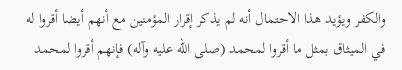والكفر ويؤيد هذا الاحتمال أنه لم يذكر إقرار المؤمنين مع أنهم أيضا أقروا له في الميثاق بمثل ما أقروا لمحمد (صلى الله عليه وآله) فإنهم أقروا لمحمد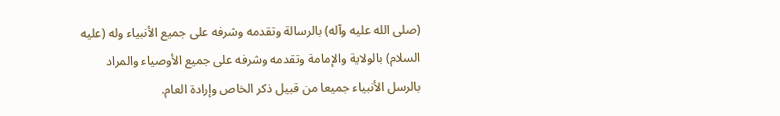(صلى الله عليه وآله) بالرسالة وتقدمه وشرفه على جميع الأنبياء وله (عليه السلام) بالولاية والإمامة وتقدمه وشرفه على جميع الأوصياء والمراد بالرسل الأنبياء جميعا من قبيل ذكر الخاص وإرادة العام.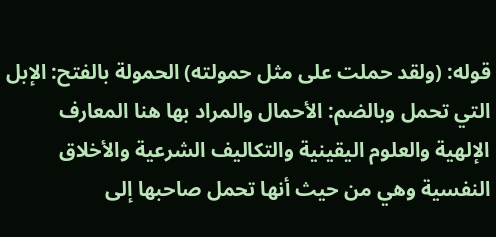قوله: (ولقد حملت على مثل حمولته) الحمولة بالفتح: الإبل التي تحمل وبالضم: الأحمال والمراد بها هنا المعارف الإلهية والعلوم اليقينية والتكاليف الشرعية والأخلاق النفسية وهي من حيث أنها تحمل صاحبها إلى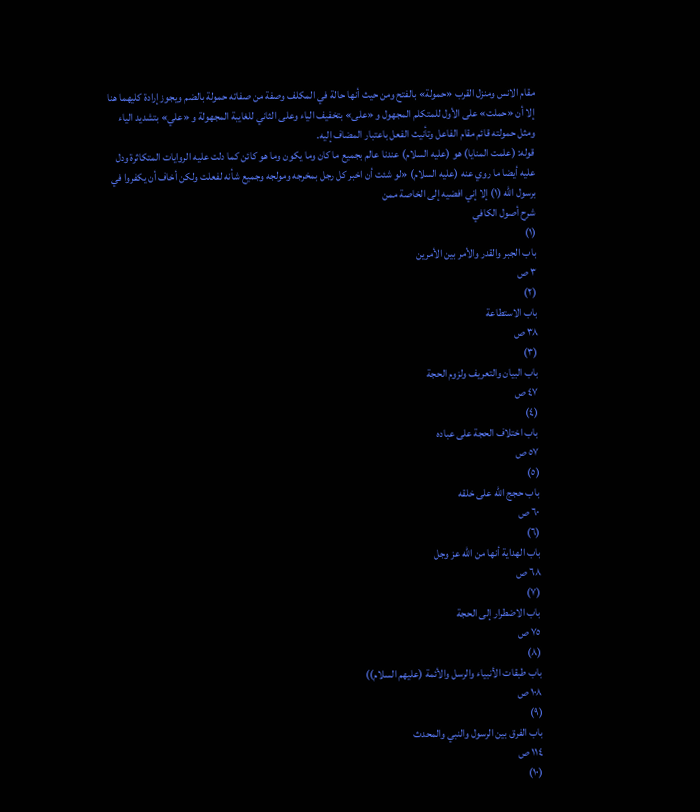مقام الانس ومنزل القرب «حمولة» بالفتح ومن حيث أنها حالة في المكلف وصفة من صفاته حمولة بالضم ويجوز إرادة كليهما هنا إلا أن «حملت» على الأول للمتكلم المجهول و «على» بتخفيف الياء وعلى الثاني للغايبة المجهولة و «علي» بتشديد الياء ومثل حمولته قائم مقام الفاعل وتأنيث الفعل باعتبار المضاف إليه.
قوله: (علمت المنايا) هو (عليه السلام) عندنا عالم بجميع ما كان وما يكون وما هو كائن كما دلت عليه الروايات المتكاثرة ودل عليه أيضا ما روي عنه (عليه السلام) «لو شئت أن اخبر كل رجل بمخرجه ومولجه وجميع شأنه لفعلت ولكن أخاف أن يكفروا في برسول الله (١) إلا إني افضيه إلى الخاصة ممن
شرح أصول الكافي
(١)
باب الجبر والقدر والأمر بين الأمرين
٣ ص
(٢)
باب الاستطاعة
٣٨ ص
(٣)
باب البيان والتعريف ولزوم الحجة
٤٧ ص
(٤)
باب اختلاف الحجة على عباده
٥٧ ص
(٥)
باب حجج الله على خلقه
٦٠ ص
(٦)
باب الهداية أنها من الله عز وجل
٦٨ ص
(٧)
باب الاضطرار إلى الحجة
٧٥ ص
(٨)
باب طبقات الأنبياء والرسل والأئمة (عليهم السلام))
١٠٨ ص
(٩)
باب الفرق بين الرسول والنبي والمحدث
١١٤ ص
(١٠)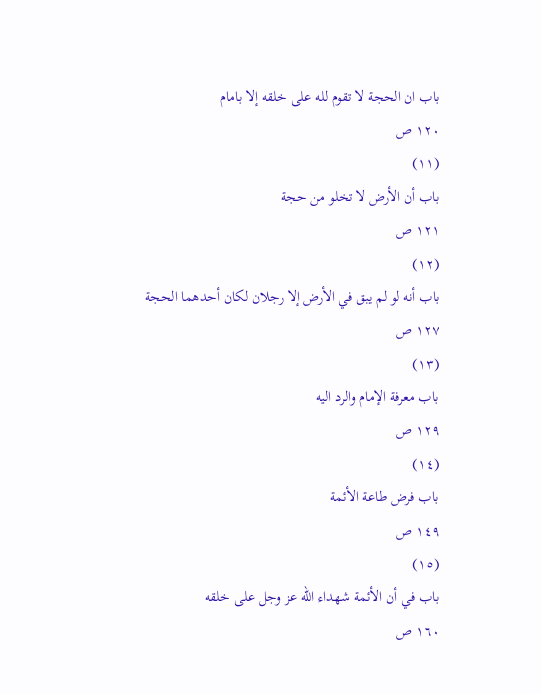باب ان الحجة لا تقوم لله على خلقه إلا بامام
١٢٠ ص
(١١)
باب أن الأرض لا تخلو من حجة
١٢١ ص
(١٢)
باب أنه لو لم يبق في الأرض إلا رجلان لكان أحدهما الحجة
١٢٧ ص
(١٣)
باب معرفة الإمام والرد اليه
١٢٩ ص
(١٤)
باب فرض طاعة الأئمة
١٤٩ ص
(١٥)
باب في أن الأئمة شهداء الله عز وجل على خلقه
١٦٠ ص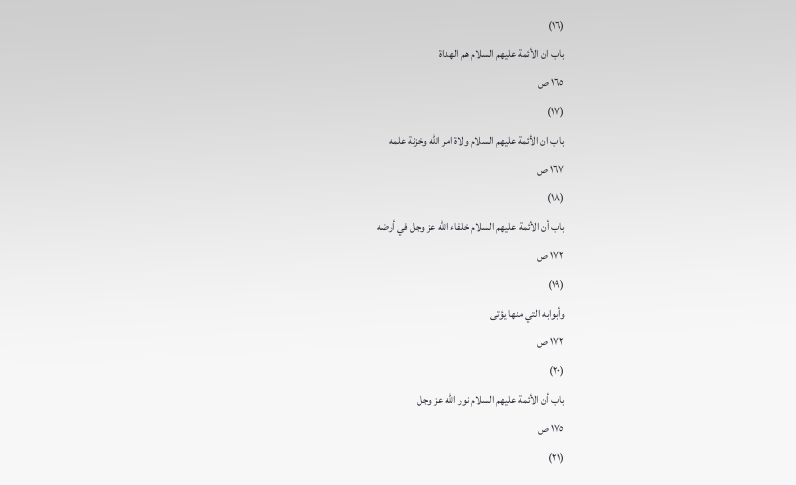(١٦)
باب ان الأئمة عليهم السلام هم الهداة
١٦٥ ص
(١٧)
باب ان الأئمة عليهم السلام ولاة امر الله وخزنة علمه
١٦٧ ص
(١٨)
باب أن الأئمة عليهم السلام خلفاء الله عز وجل في أرضه
١٧٢ ص
(١٩)
وأبوابه التي منها يؤتى
١٧٢ ص
(٢٠)
باب أن الأئمة عليهم السلام نور الله عز وجل
١٧٥ ص
(٢١)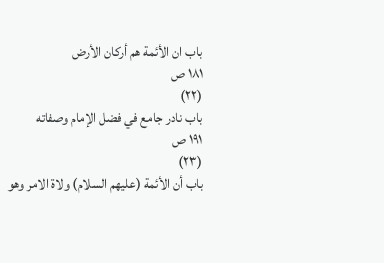باب ان الأئمة هم أركان الأرض
١٨١ ص
(٢٢)
باب نادر جامع في فضل الإمام وصفاته
١٩١ ص
(٢٣)
باب أن الأئمة (عليهم السلام) ولاة الامر وهو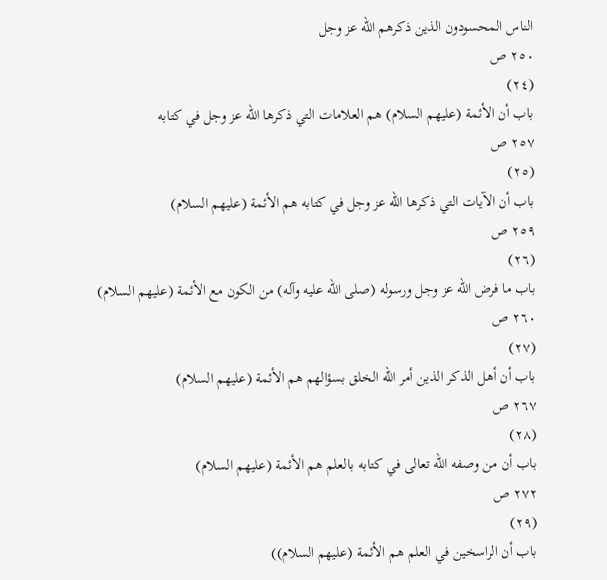الناس المحسودون الذين ذكرهم الله عز وجل
٢٥٠ ص
(٢٤)
باب أن الأئمة (عليهم السلام) هم العلامات التي ذكرها الله عز وجل في كتابه
٢٥٧ ص
(٢٥)
باب أن الآيات التي ذكرها الله عز وجل في كتابه هم الأئمة (عليهم السلام)
٢٥٩ ص
(٢٦)
باب ما فرض الله عز وجل ورسوله (صلى الله عليه وآله) من الكون مع الأئمة (عليهم السلام)
٢٦٠ ص
(٢٧)
باب أن أهل الذكر الذين أمر الله الخلق بسؤالهم هم الأئمة (عليهم السلام)
٢٦٧ ص
(٢٨)
باب أن من وصفه الله تعالى في كتابه بالعلم هم الأئمة (عليهم السلام)
٢٧٢ ص
(٢٩)
باب أن الراسخين في العلم هم الأئمة (عليهم السلام))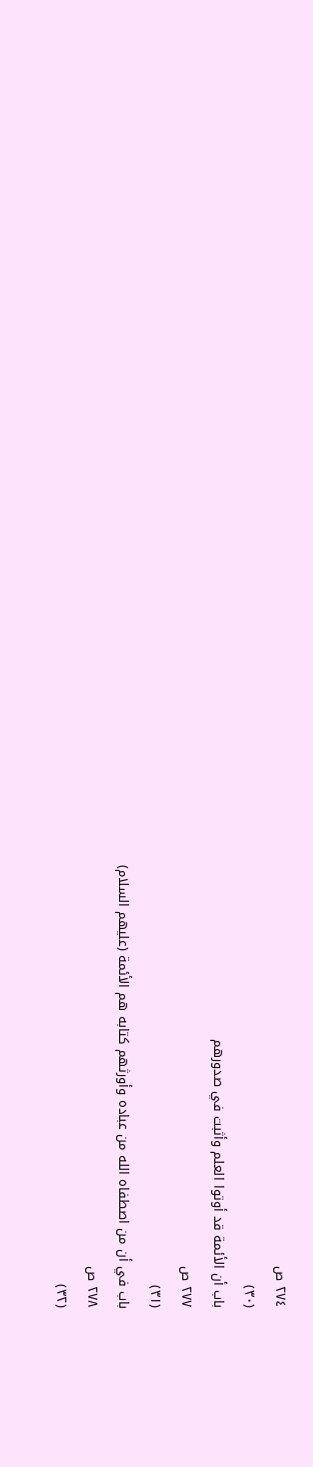٢٧٤ ص
(٣٠)
باب أن الأئمة قد أوتوا العلم وأثبت في صدورهم
٢٧٧ ص
(٣١)
باب في أن من اصطفاه الله من عباده وأورثهم كتابه هم الأئمة (عليهم السلام)
٢٧٨ ص
(٣٢)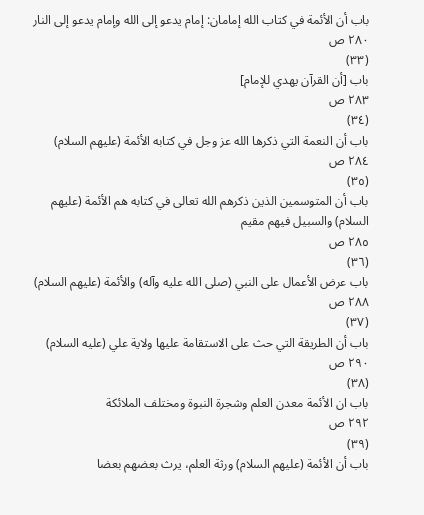باب أن الأئمة في كتاب الله إمامان: إمام يدعو إلى الله وإمام يدعو إلى النار
٢٨٠ ص
(٣٣)
باب [أن القرآن يهدي للإمام]
٢٨٣ ص
(٣٤)
باب أن النعمة التي ذكرها الله عز وجل في كتابه الأئمة (عليهم السلام)
٢٨٤ ص
(٣٥)
باب أن المتوسمين الذين ذكرهم الله تعالى في كتابه هم الأئمة (عليهم السلام) والسبيل فيهم مقيم
٢٨٥ ص
(٣٦)
باب عرض الأعمال على النبي (صلى الله عليه وآله) والأئمة (عليهم السلام)
٢٨٨ ص
(٣٧)
باب أن الطريقة التي حث على الاستقامة عليها ولاية علي (عليه السلام)
٢٩٠ ص
(٣٨)
باب ان الأئمة معدن العلم وشجرة النبوة ومختلف الملائكة
٢٩٢ ص
(٣٩)
باب أن الأئمة (عليهم السلام) ورثة العلم، يرث بعضهم بعضا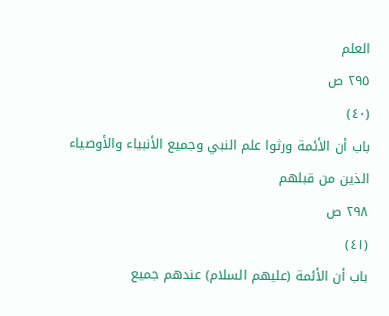العلم
٢٩٥ ص
(٤٠)
باب أن الأئمة ورثوا علم النبي وجميع الأنبياء والأوصياء الذين من قبلهم
٢٩٨ ص
(٤١)
باب أن الأئمة (عليهم السلام) عندهم جميع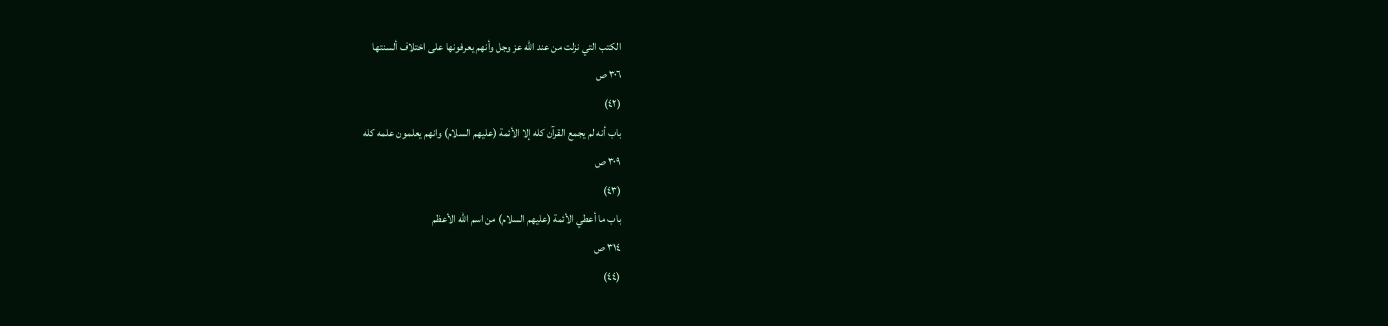الكتب التي نزلت من عند الله عز وجل وأنهم يعرفونها على اختلاف ألسنتها
٣٠٦ ص
(٤٢)
باب أنه لم يجمع القرآن كله إلا الأئمة (عليهم السلام) وانهم يعلمون علمه كله
٣٠٩ ص
(٤٣)
باب ما أعطي الأئمة (عليهم السلام) من اسم الله الأعظم
٣١٤ ص
(٤٤)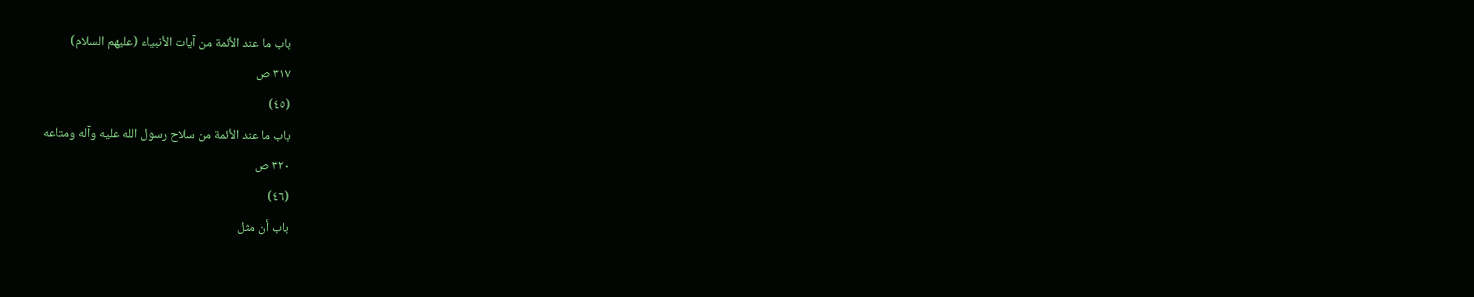باب ما عند الأئمة من آيات الأنبياء (عليهم السلام)
٣١٧ ص
(٤٥)
باب ما عند الأئمة من سلاح رسول الله عليه وآله ومتاعه
٣٢٠ ص
(٤٦)
باب أن مثل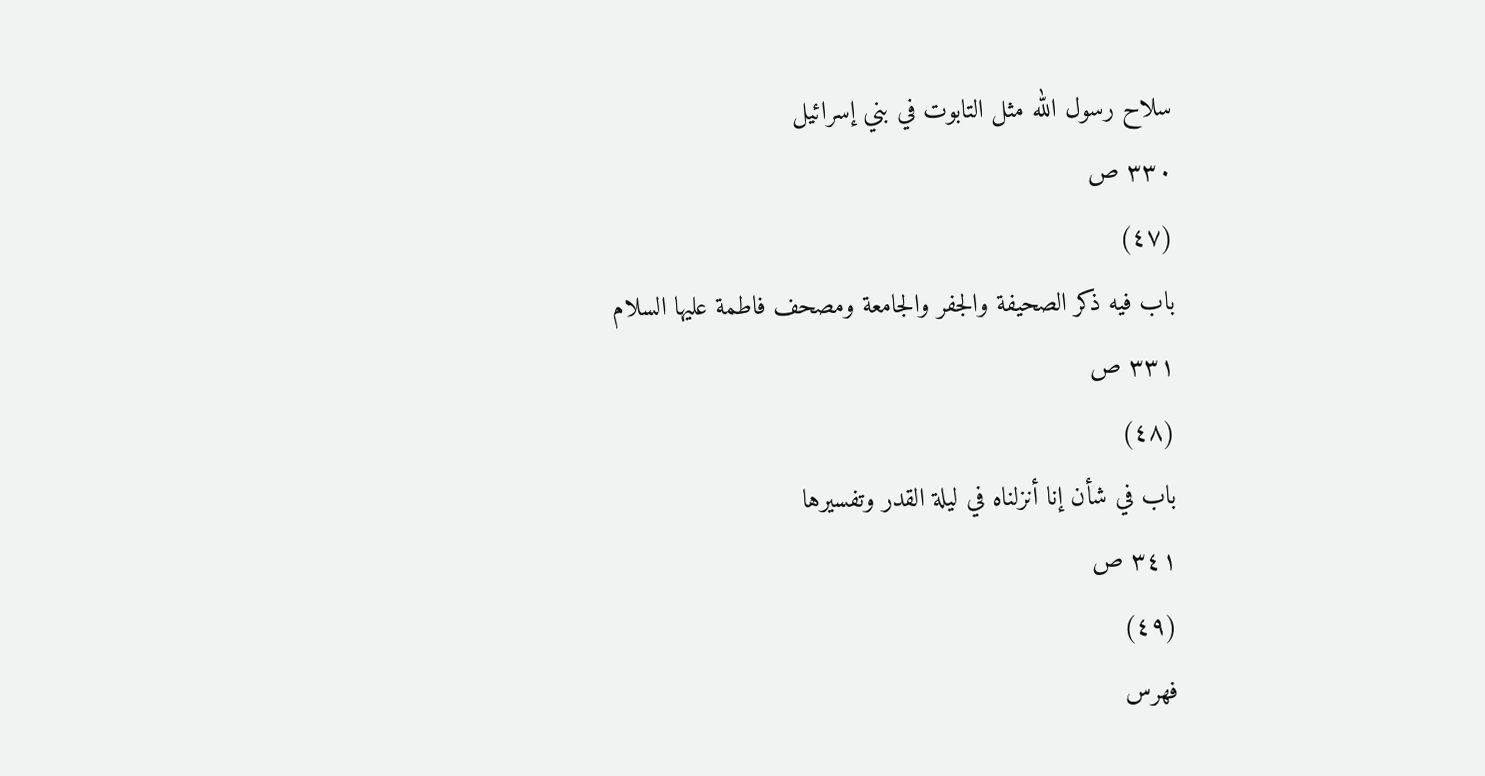سلاح رسول الله مثل التابوت في بني إسرائيل
٣٣٠ ص
(٤٧)
باب فيه ذكر الصحيفة والجفر والجامعة ومصحف فاطمة عليها السلام
٣٣١ ص
(٤٨)
باب في شأن إنا أنزلناه في ليلة القدر وتفسيرها
٣٤١ ص
(٤٩)
فهرس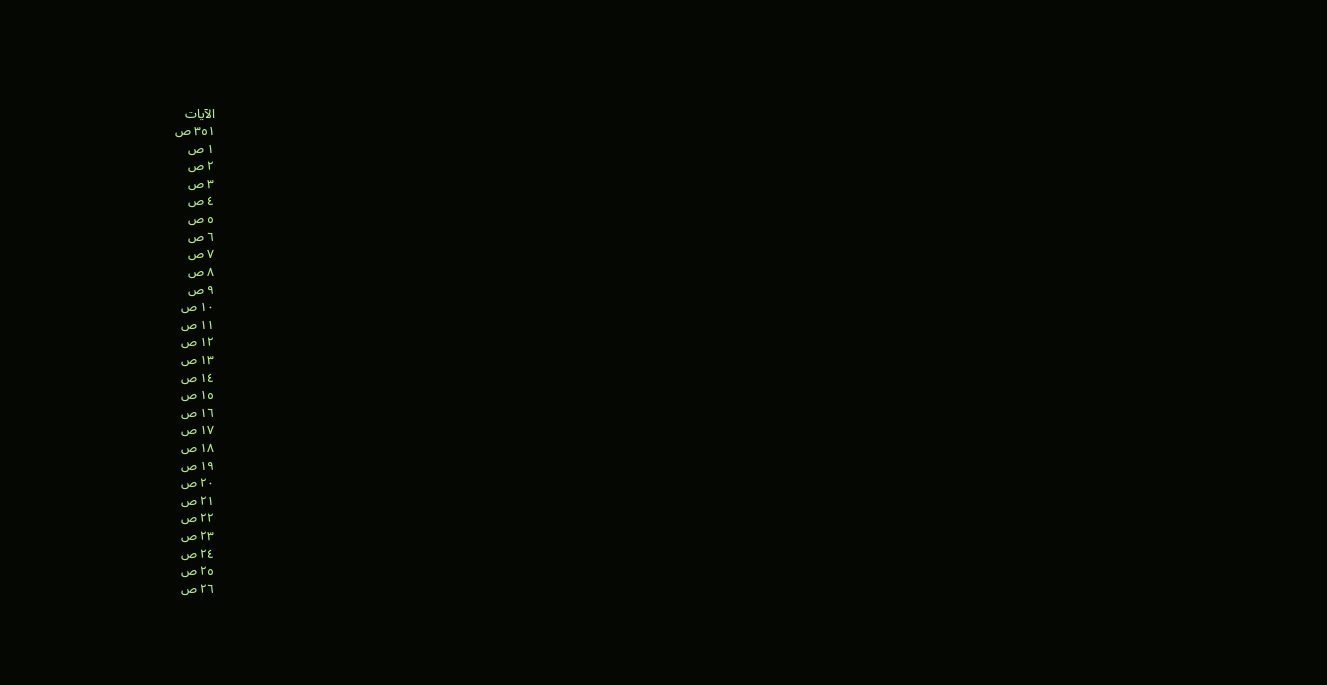الآيات
٣٥١ ص
١ ص
٢ ص
٣ ص
٤ ص
٥ ص
٦ ص
٧ ص
٨ ص
٩ ص
١٠ ص
١١ ص
١٢ ص
١٣ ص
١٤ ص
١٥ ص
١٦ ص
١٧ ص
١٨ ص
١٩ ص
٢٠ ص
٢١ ص
٢٢ ص
٢٣ ص
٢٤ ص
٢٥ ص
٢٦ ص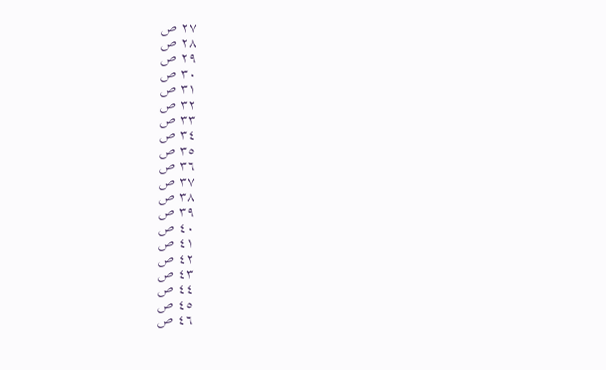٢٧ ص
٢٨ ص
٢٩ ص
٣٠ ص
٣١ ص
٣٢ ص
٣٣ ص
٣٤ ص
٣٥ ص
٣٦ ص
٣٧ ص
٣٨ ص
٣٩ ص
٤٠ ص
٤١ ص
٤٢ ص
٤٣ ص
٤٤ ص
٤٥ ص
٤٦ ص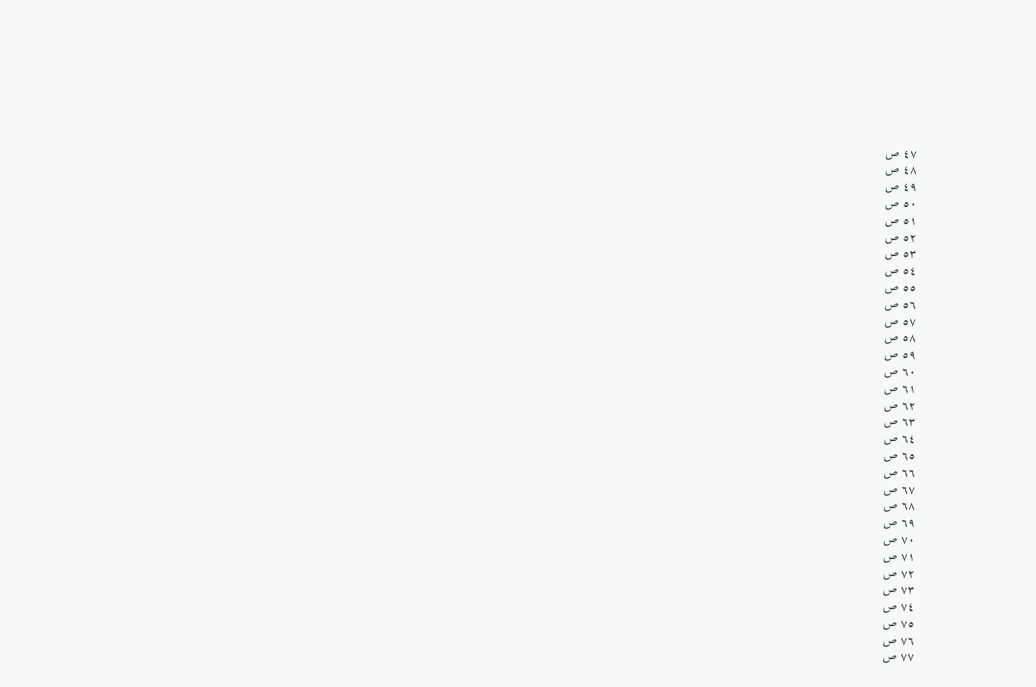٤٧ ص
٤٨ ص
٤٩ ص
٥٠ ص
٥١ ص
٥٢ ص
٥٣ ص
٥٤ ص
٥٥ ص
٥٦ ص
٥٧ ص
٥٨ ص
٥٩ ص
٦٠ ص
٦١ ص
٦٢ ص
٦٣ ص
٦٤ ص
٦٥ ص
٦٦ ص
٦٧ ص
٦٨ ص
٦٩ ص
٧٠ ص
٧١ ص
٧٢ ص
٧٣ ص
٧٤ ص
٧٥ ص
٧٦ ص
٧٧ ص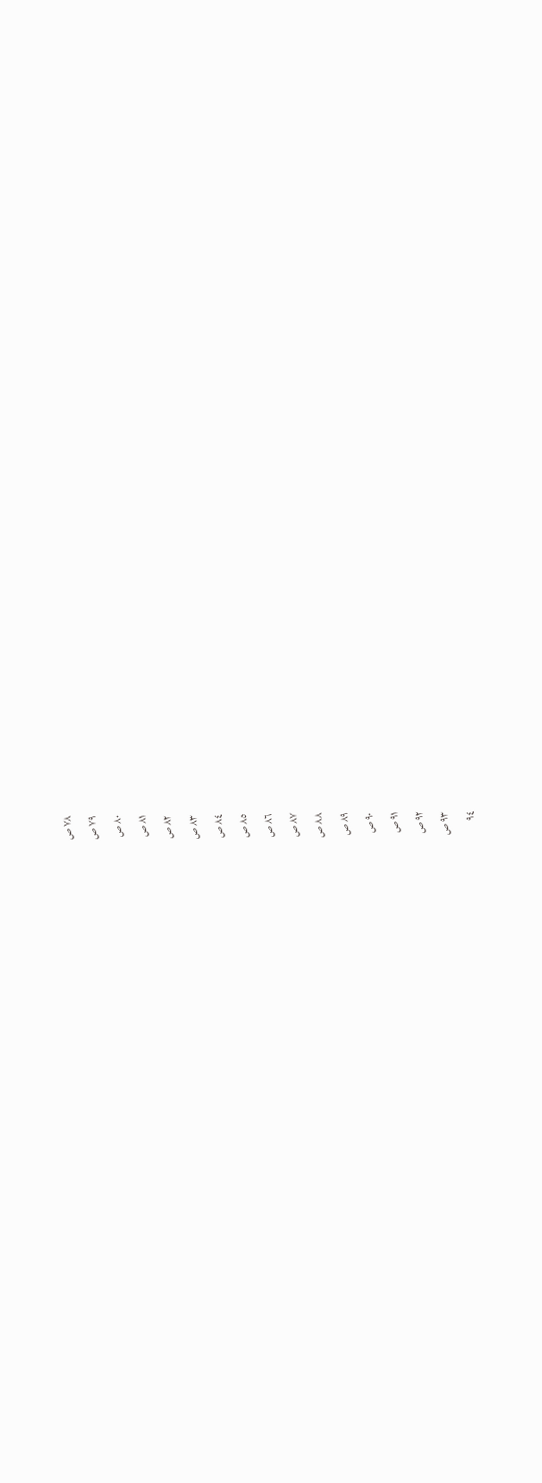٧٨ ص
٧٩ ص
٨٠ ص
٨١ ص
٨٢ ص
٨٣ ص
٨٤ ص
٨٥ ص
٨٦ ص
٨٧ ص
٨٨ ص
٨٩ ص
٩٠ ص
٩١ ص
٩٢ ص
٩٣ ص
٩٤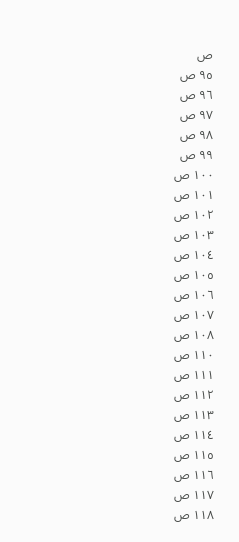ص
٩٥ ص
٩٦ ص
٩٧ ص
٩٨ ص
٩٩ ص
١٠٠ ص
١٠١ ص
١٠٢ ص
١٠٣ ص
١٠٤ ص
١٠٥ ص
١٠٦ ص
١٠٧ ص
١٠٨ ص
١١٠ ص
١١١ ص
١١٢ ص
١١٣ ص
١١٤ ص
١١٥ ص
١١٦ ص
١١٧ ص
١١٨ ص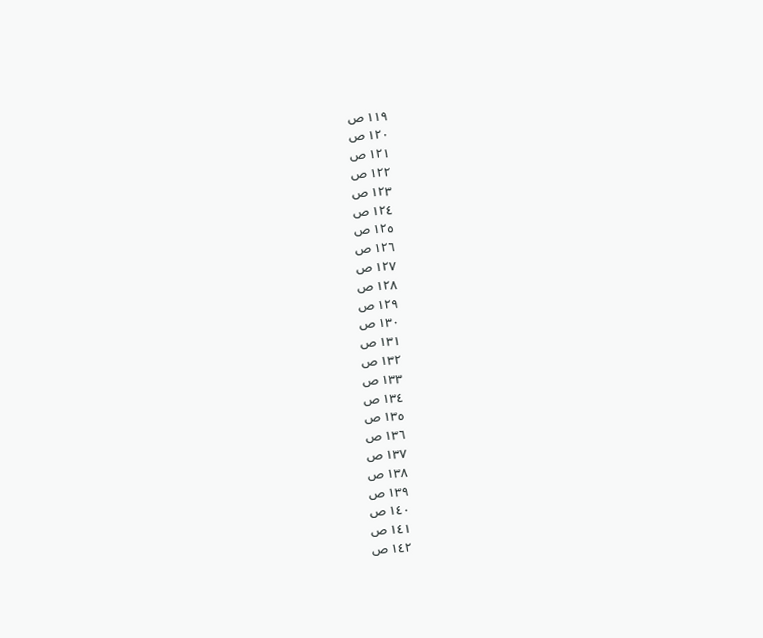١١٩ ص
١٢٠ ص
١٢١ ص
١٢٢ ص
١٢٣ ص
١٢٤ ص
١٢٥ ص
١٢٦ ص
١٢٧ ص
١٢٨ ص
١٢٩ ص
١٣٠ ص
١٣١ ص
١٣٢ ص
١٣٣ ص
١٣٤ ص
١٣٥ ص
١٣٦ ص
١٣٧ ص
١٣٨ ص
١٣٩ ص
١٤٠ ص
١٤١ ص
١٤٢ ص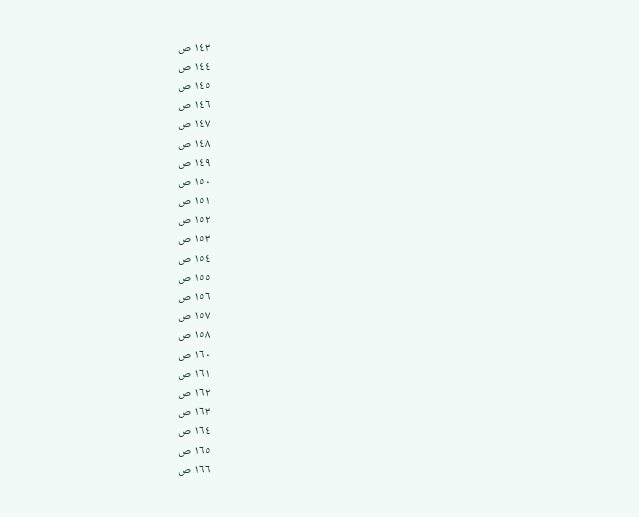١٤٣ ص
١٤٤ ص
١٤٥ ص
١٤٦ ص
١٤٧ ص
١٤٨ ص
١٤٩ ص
١٥٠ ص
١٥١ ص
١٥٢ ص
١٥٣ ص
١٥٤ ص
١٥٥ ص
١٥٦ ص
١٥٧ ص
١٥٨ ص
١٦٠ ص
١٦١ ص
١٦٢ ص
١٦٣ ص
١٦٤ ص
١٦٥ ص
١٦٦ ص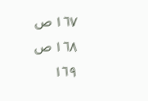١٦٧ ص
١٦٨ ص
١٦٩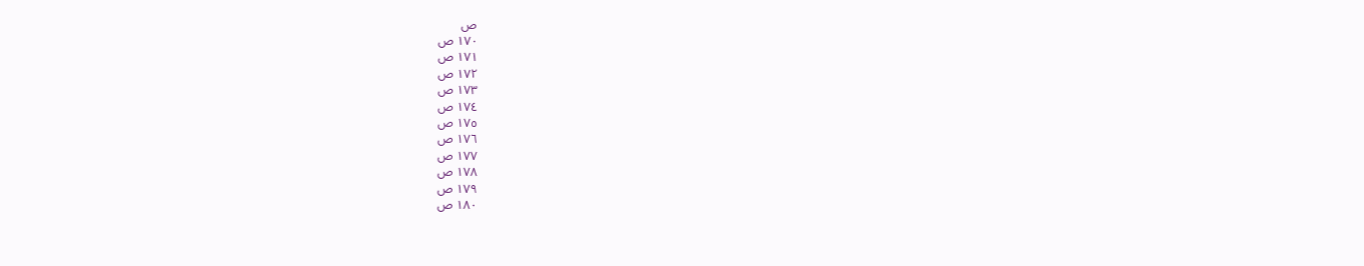ص
١٧٠ ص
١٧١ ص
١٧٢ ص
١٧٣ ص
١٧٤ ص
١٧٥ ص
١٧٦ ص
١٧٧ ص
١٧٨ ص
١٧٩ ص
١٨٠ ص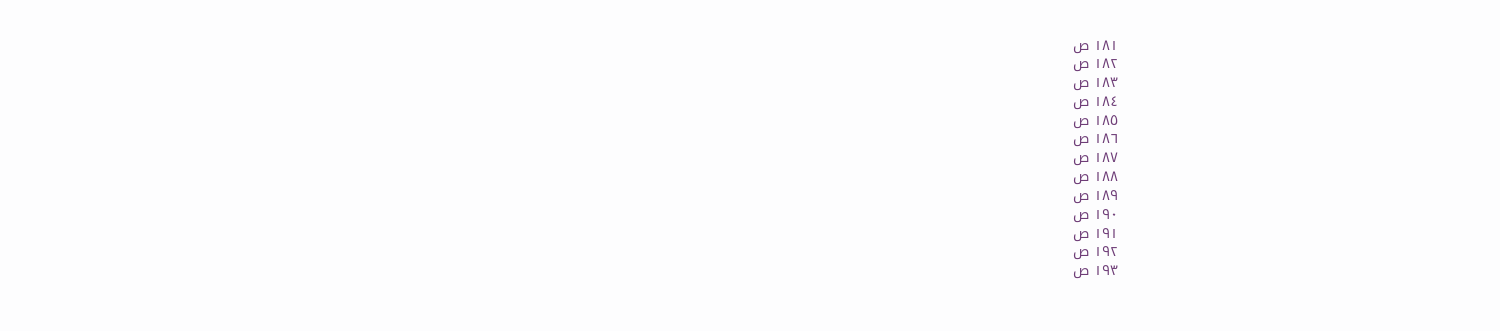١٨١ ص
١٨٢ ص
١٨٣ ص
١٨٤ ص
١٨٥ ص
١٨٦ ص
١٨٧ ص
١٨٨ ص
١٨٩ ص
١٩٠ ص
١٩١ ص
١٩٢ ص
١٩٣ ص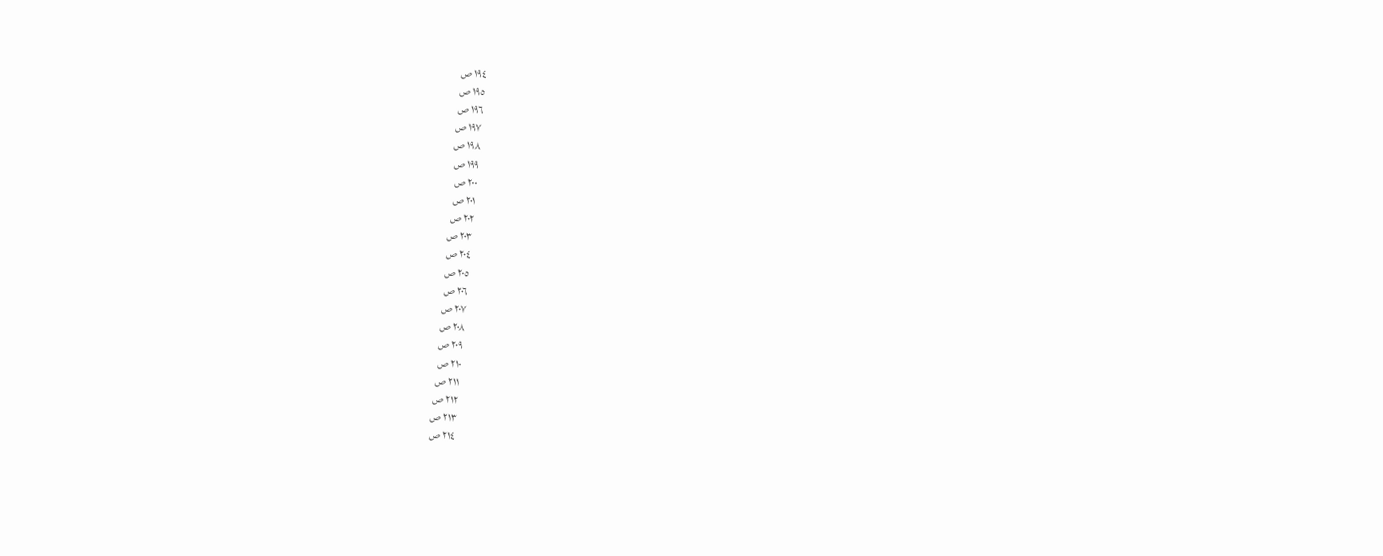١٩٤ ص
١٩٥ ص
١٩٦ ص
١٩٧ ص
١٩٨ ص
١٩٩ ص
٢٠٠ ص
٢٠١ ص
٢٠٢ ص
٢٠٣ ص
٢٠٤ ص
٢٠٥ ص
٢٠٦ ص
٢٠٧ ص
٢٠٨ ص
٢٠٩ ص
٢١٠ ص
٢١١ ص
٢١٢ ص
٢١٣ ص
٢١٤ ص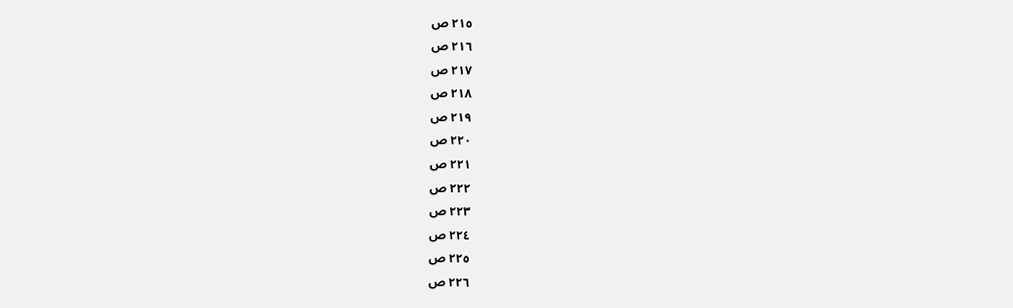٢١٥ ص
٢١٦ ص
٢١٧ ص
٢١٨ ص
٢١٩ ص
٢٢٠ ص
٢٢١ ص
٢٢٢ ص
٢٢٣ ص
٢٢٤ ص
٢٢٥ ص
٢٢٦ ص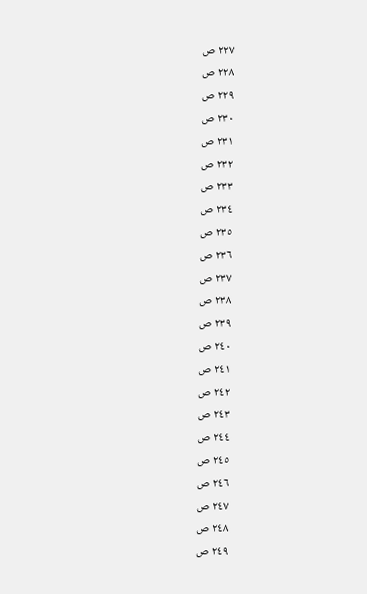٢٢٧ ص
٢٢٨ ص
٢٢٩ ص
٢٣٠ ص
٢٣١ ص
٢٣٢ ص
٢٣٣ ص
٢٣٤ ص
٢٣٥ ص
٢٣٦ ص
٢٣٧ ص
٢٣٨ ص
٢٣٩ ص
٢٤٠ ص
٢٤١ ص
٢٤٢ ص
٢٤٣ ص
٢٤٤ ص
٢٤٥ ص
٢٤٦ ص
٢٤٧ ص
٢٤٨ ص
٢٤٩ ص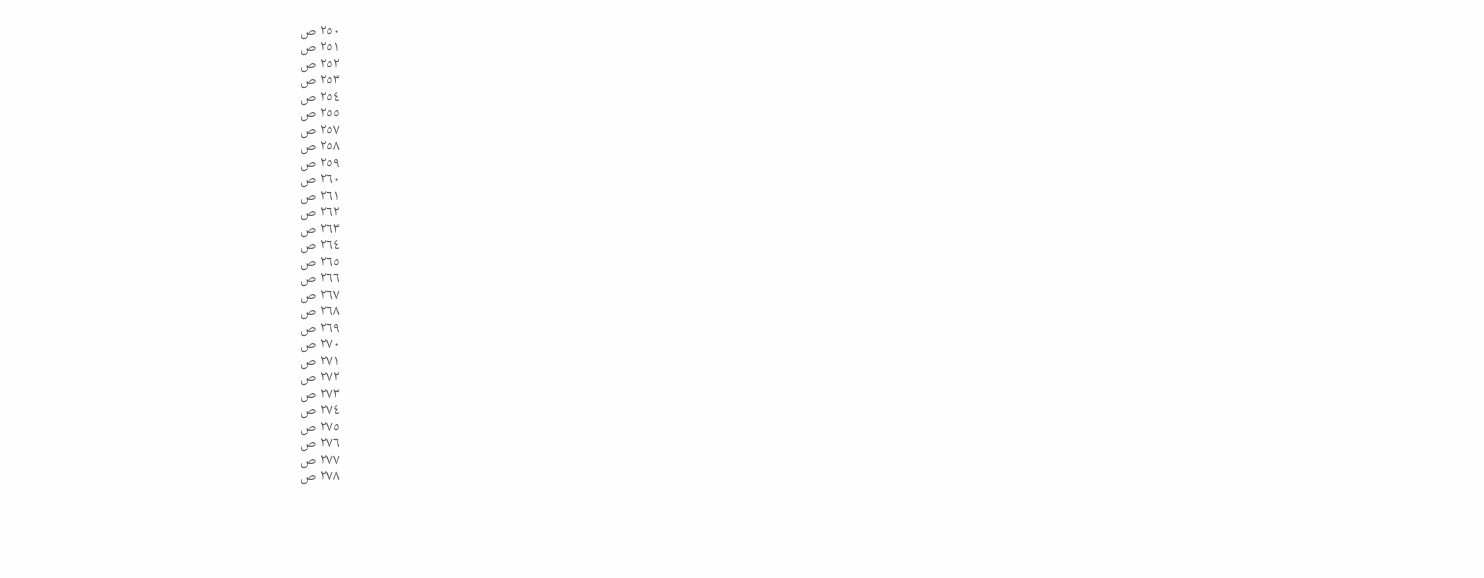٢٥٠ ص
٢٥١ ص
٢٥٢ ص
٢٥٣ ص
٢٥٤ ص
٢٥٥ ص
٢٥٧ ص
٢٥٨ ص
٢٥٩ ص
٢٦٠ ص
٢٦١ ص
٢٦٢ ص
٢٦٣ ص
٢٦٤ ص
٢٦٥ ص
٢٦٦ ص
٢٦٧ ص
٢٦٨ ص
٢٦٩ ص
٢٧٠ ص
٢٧١ ص
٢٧٢ ص
٢٧٣ ص
٢٧٤ ص
٢٧٥ ص
٢٧٦ ص
٢٧٧ ص
٢٧٨ ص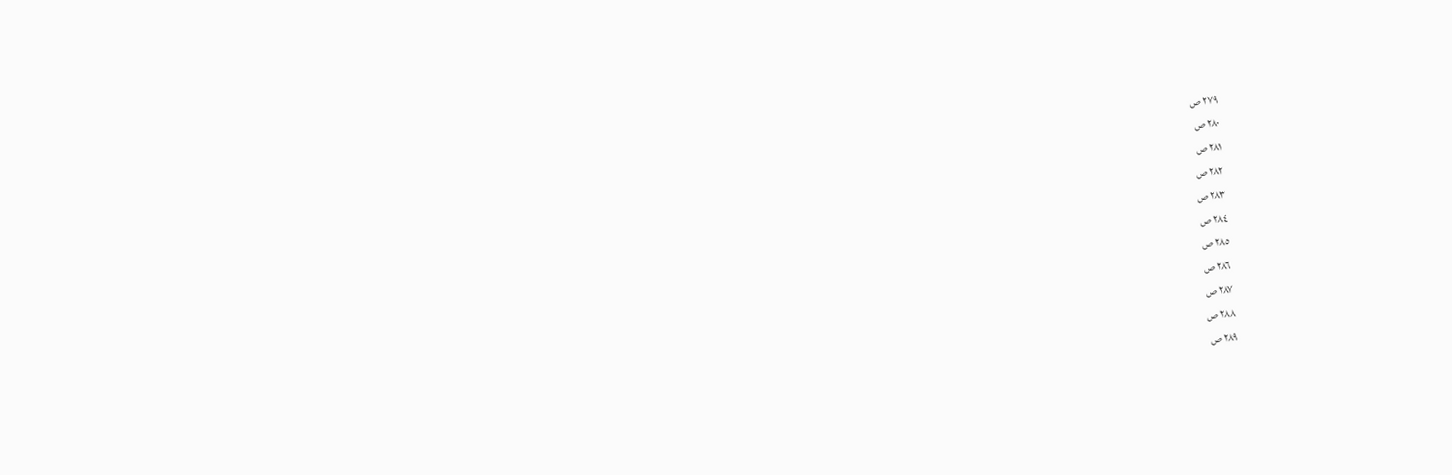٢٧٩ ص
٢٨٠ ص
٢٨١ ص
٢٨٢ ص
٢٨٣ ص
٢٨٤ ص
٢٨٥ ص
٢٨٦ ص
٢٨٧ ص
٢٨٨ ص
٢٨٩ ص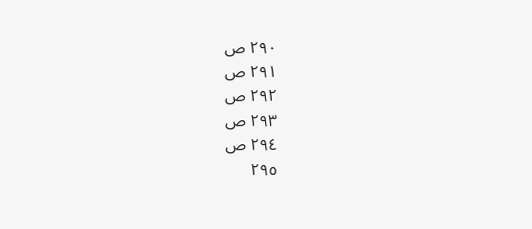٢٩٠ ص
٢٩١ ص
٢٩٢ ص
٢٩٣ ص
٢٩٤ ص
٢٩٥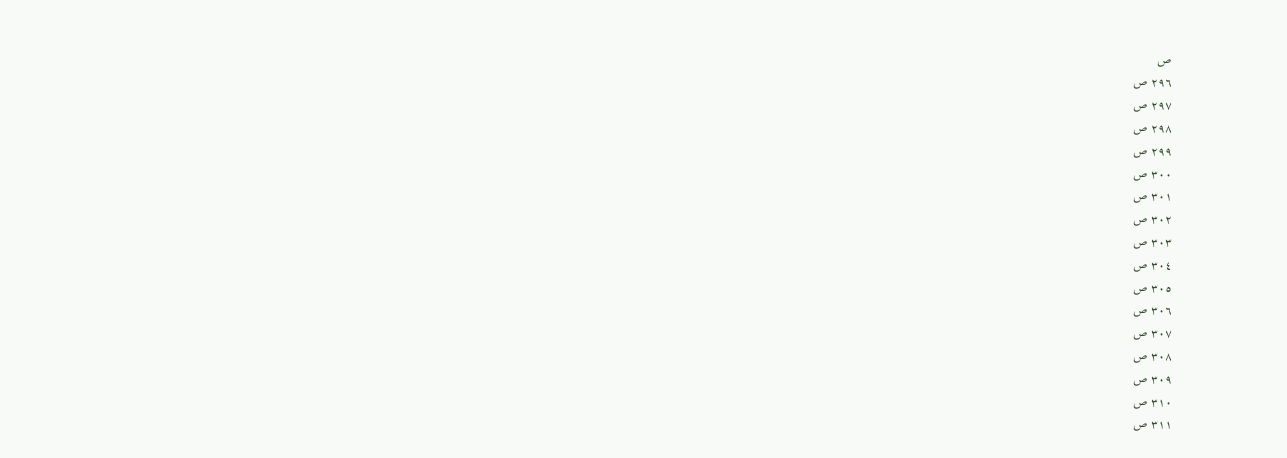ص
٢٩٦ ص
٢٩٧ ص
٢٩٨ ص
٢٩٩ ص
٣٠٠ ص
٣٠١ ص
٣٠٢ ص
٣٠٣ ص
٣٠٤ ص
٣٠٥ ص
٣٠٦ ص
٣٠٧ ص
٣٠٨ ص
٣٠٩ ص
٣١٠ ص
٣١١ ص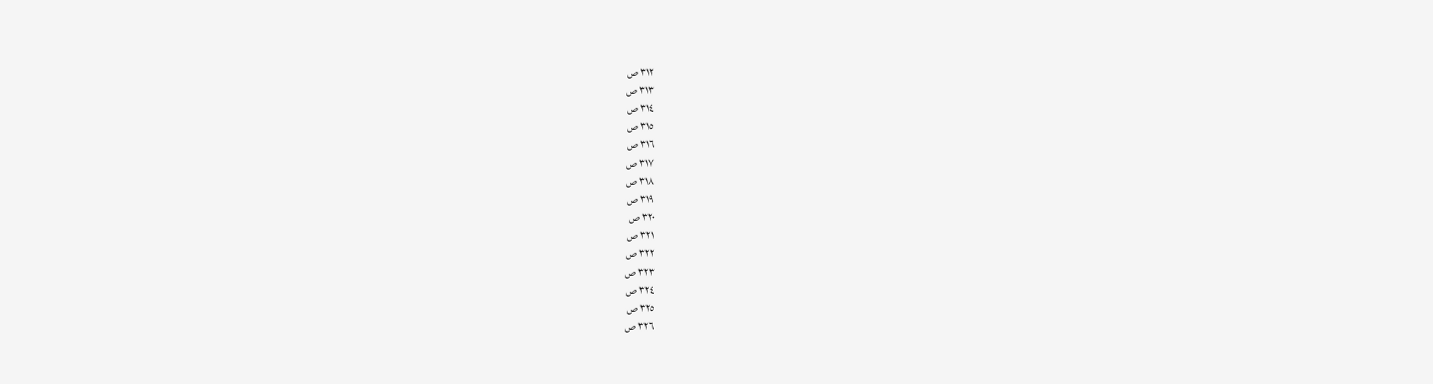٣١٢ ص
٣١٣ ص
٣١٤ ص
٣١٥ ص
٣١٦ ص
٣١٧ ص
٣١٨ ص
٣١٩ ص
٣٢٠ ص
٣٢١ ص
٣٢٢ ص
٣٢٣ ص
٣٢٤ ص
٣٢٥ ص
٣٢٦ ص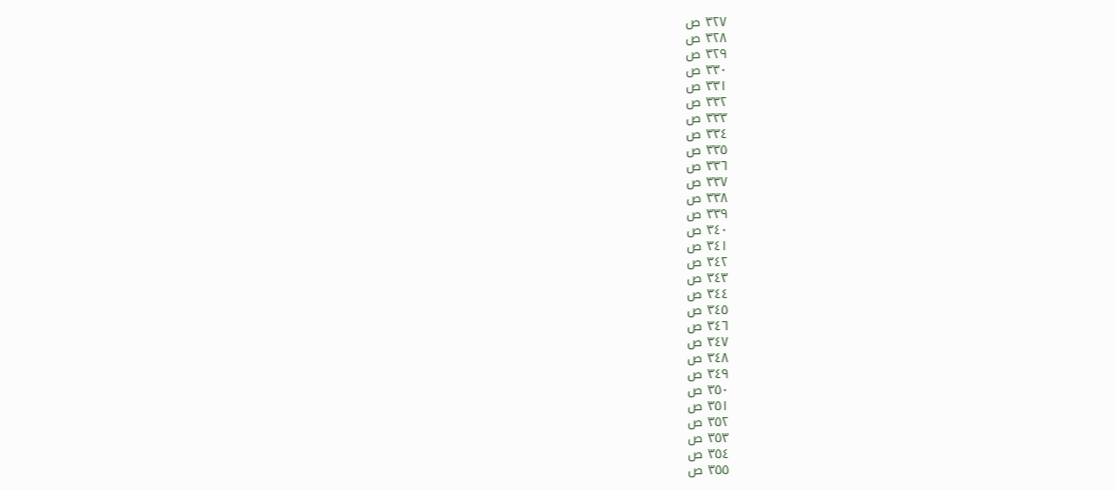٣٢٧ ص
٣٢٨ ص
٣٢٩ ص
٣٣٠ ص
٣٣١ ص
٣٣٢ ص
٣٣٣ ص
٣٣٤ ص
٣٣٥ ص
٣٣٦ ص
٣٣٧ ص
٣٣٨ ص
٣٣٩ ص
٣٤٠ ص
٣٤١ ص
٣٤٢ ص
٣٤٣ ص
٣٤٤ ص
٣٤٥ ص
٣٤٦ ص
٣٤٧ ص
٣٤٨ ص
٣٤٩ ص
٣٥٠ ص
٣٥١ ص
٣٥٢ ص
٣٥٣ ص
٣٥٤ ص
٣٥٥ ص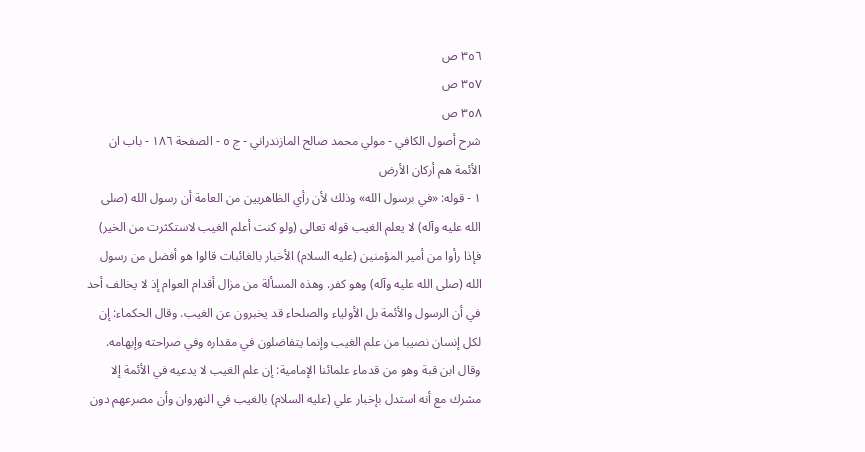٣٥٦ ص
٣٥٧ ص
٣٥٨ ص
شرح أصول الكافي - مولي محمد صالح المازندراني - ج ٥ - الصفحة ١٨٦ - باب ان الأئمة هم أركان الأرض
١ - قوله: «في برسول الله» وذلك لأن رأي الظاهريين من العامة أن رسول الله (صلى الله عليه وآله) لا يعلم الغيب قوله تعالى (ولو كنت أعلم الغيب لاستكثرت من الخير) فإذا رأوا من أمير المؤمنين (عليه السلام) الأخبار بالغائبات قالوا هو أفضل من رسول الله (صلى الله عليه وآله) وهو كفر. وهذه المسألة من مزال أقدام العوام إذ لا يخالف أحد في أن الرسول والأئمة بل الأولياء والصلحاء قد يخبرون عن الغيب. وقال الحكماء: إن لكل إنسان نصيبا من علم الغيب وإنما يتفاضلون في مقداره وفي صراحته وإبهامه. وقال ابن قبة وهو من قدماء علمائنا الإمامية: إن علم الغيب لا يدعيه في الأئمة إلا مشرك مع أنه استدل بإخبار علي (عليه السلام) بالغيب في النهروان وأن مصرعهم دون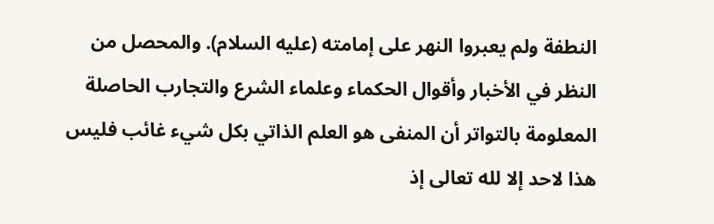النطفة ولم يعبروا النهر على إمامته (عليه السلام). والمحصل من النظر في الأخبار وأقوال الحكماء وعلماء الشرع والتجارب الحاصلة المعلومة بالتواتر أن المنفى هو العلم الذاتي بكل شيء غائب فليس هذا لاحد إلا لله تعالى إذ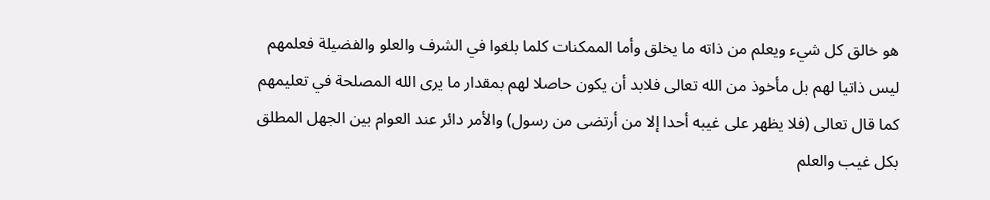هو خالق كل شيء ويعلم من ذاته ما يخلق وأما الممكنات كلما بلغوا في الشرف والعلو والفضيلة فعلمهم ليس ذاتيا لهم بل مأخوذ من الله تعالى فلابد أن يكون حاصلا لهم بمقدار ما يرى الله المصلحة في تعليمهم كما قال تعالى (فلا يظهر على غيبه أحدا إلا من أرتضى من رسول) والأمر دائر عند العوام بين الجهل المطلق بكل غيب والعلم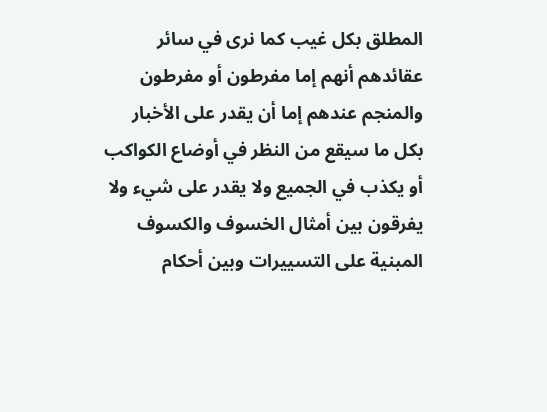المطلق بكل غيب كما نرى في سائر عقائدهم أنهم إما مفرطون أو مفرطون والمنجم عندهم إما أن يقدر على الأخبار بكل ما سيقع من النظر في أوضاع الكواكب أو يكذب في الجميع ولا يقدر على شيء ولا يفرقون بين أمثال الخسوف والكسوف المبنية على التسييرات وبين أحكام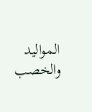المواليد والخصب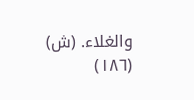والغلاء. (ش)
(١٨٦)